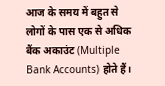आज के समय में बहुत से लोगों के पास एक से अधिक बैंक अकाउंट (Multiple Bank Accounts) होते हैं।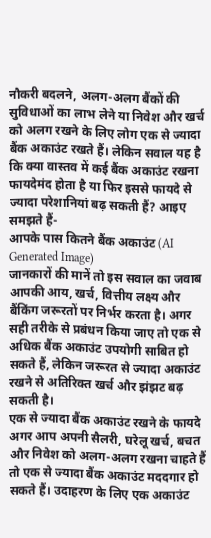नौकरी बदलने, अलग-अलग बैंकों की सुविधाओं का लाभ लेने या निवेश और खर्च को अलग रखने के लिए लोग एक से ज्यादा बैंक अकाउंट रखते हैं। लेकिन सवाल यह है कि क्या वास्तव में कई बैंक अकाउंट रखना फायदेमंद होता है या फिर इससे फायदे से ज्यादा परेशानियां बढ़ सकती हैं? आइए समझते हैं-
आपके पास कितने बैंक अकाउंट (AI Generated Image)
जानकारों की मानें तो इस सवाल का जवाब आपकी आय, खर्च, वित्तीय लक्ष्य और बैंकिंग जरूरतों पर निर्भर करता है। अगर सही तरीके से प्रबंधन किया जाए तो एक से अधिक बैंक अकाउंट उपयोगी साबित हो सकते हैं, लेकिन जरूरत से ज्यादा अकाउंट रखने से अतिरिक्त खर्च और झंझट बढ़ सकती है।
एक से ज्यादा बैंक अकाउंट रखने के फायदे
अगर आप अपनी सैलरी, घरेलू खर्च, बचत और निवेश को अलग-अलग रखना चाहते हैं तो एक से ज्यादा बैंक अकाउंट मददगार हो सकते हैं। उदाहरण के लिए एक अकाउंट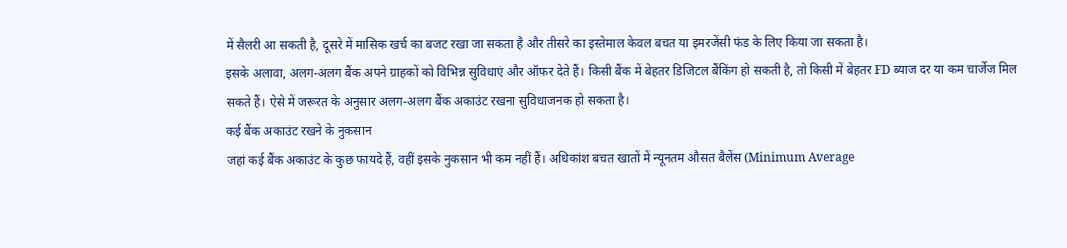में सैलरी आ सकती है, दूसरे में मासिक खर्च का बजट रखा जा सकता है और तीसरे का इस्तेमाल केवल बचत या इमरजेंसी फंड के लिए किया जा सकता है।
इसके अलावा, अलग-अलग बैंक अपने ग्राहकों को विभिन्न सुविधाएं और ऑफर देते हैं। किसी बैंक में बेहतर डिजिटल बैंकिंग हो सकती है, तो किसी में बेहतर FD ब्याज दर या कम चार्जेज मिल सकते हैं। ऐसे में जरूरत के अनुसार अलग-अलग बैंक अकाउंट रखना सुविधाजनक हो सकता है।
कई बैंक अकाउंट रखने के नुकसान
जहां कई बैंक अकाउंट के कुछ फायदे हैं, वहीं इसके नुकसान भी कम नहीं हैं। अधिकांश बचत खातों में न्यूनतम औसत बैलेंस (Minimum Average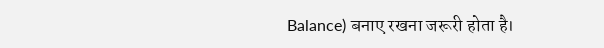Balance) बनाए रखना जरूरी होता है।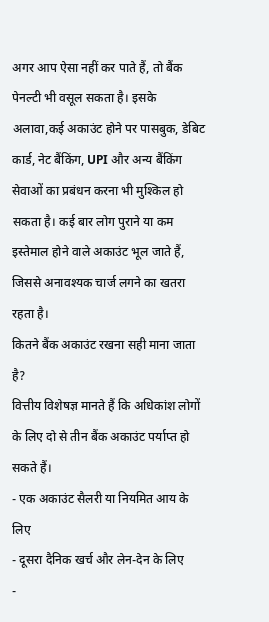अगर आप ऐसा नहीं कर पाते हैं, तो बैंक पेनल्टी भी वसूल सकता है। इसके अलावा,कई अकाउंट होने पर पासबुक, डेबिट कार्ड, नेट बैंकिंग, UPI और अन्य बैंकिंग सेवाओं का प्रबंधन करना भी मुश्किल हो सकता है। कई बार लोग पुराने या कम इस्तेमाल होने वाले अकाउंट भूल जाते हैं, जिससे अनावश्यक चार्ज लगने का खतरा रहता है।
कितने बैंक अकाउंट रखना सही माना जाता है?
वित्तीय विशेषज्ञ मानते हैं कि अधिकांश लोगों के लिए दो से तीन बैंक अकाउंट पर्याप्त हो सकते हैं।
- एक अकाउंट सैलरी या नियमित आय के लिए
- दूसरा दैनिक खर्च और लेन-देन के लिए
-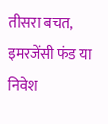तीसरा बचत, इमरजेंसी फंड या निवेश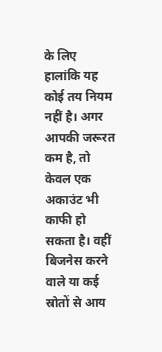के लिए
हालांकि यह कोई तय नियम नहीं है। अगर आपकी जरूरत कम है, तो केवल एक अकाउंट भी काफी हो सकता है। वहीं बिजनेस करने वाले या कई स्रोतों से आय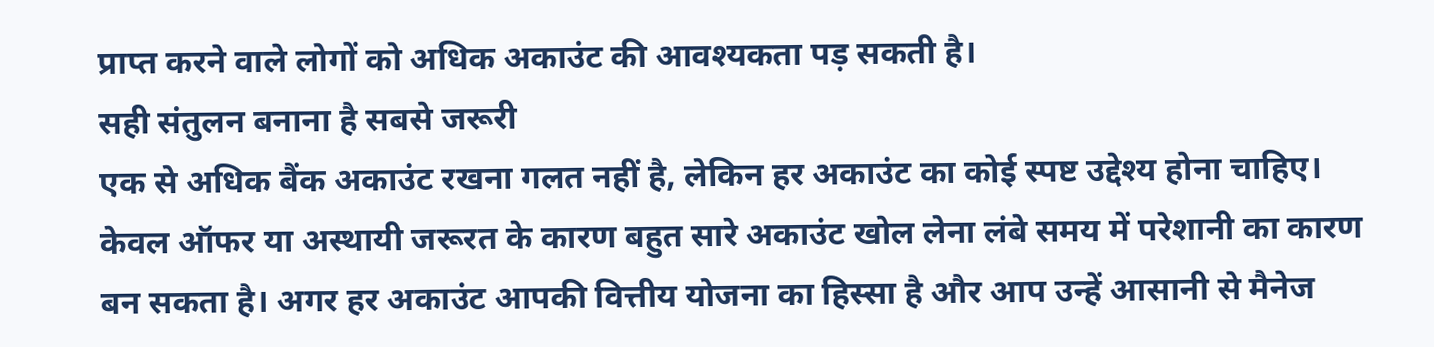प्राप्त करने वाले लोगों को अधिक अकाउंट की आवश्यकता पड़ सकती है।
सही संतुलन बनाना है सबसे जरूरी
एक से अधिक बैंक अकाउंट रखना गलत नहीं है, लेकिन हर अकाउंट का कोई स्पष्ट उद्देश्य होना चाहिए। केवल ऑफर या अस्थायी जरूरत के कारण बहुत सारे अकाउंट खोल लेना लंबे समय में परेशानी का कारण बन सकता है। अगर हर अकाउंट आपकी वित्तीय योजना का हिस्सा है और आप उन्हें आसानी से मैनेज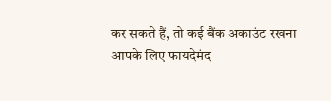कर सकते हैं, तो कई बैंक अकाउंट रखना आपके लिए फायदेमंद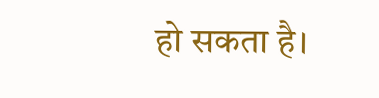हो सकता है।